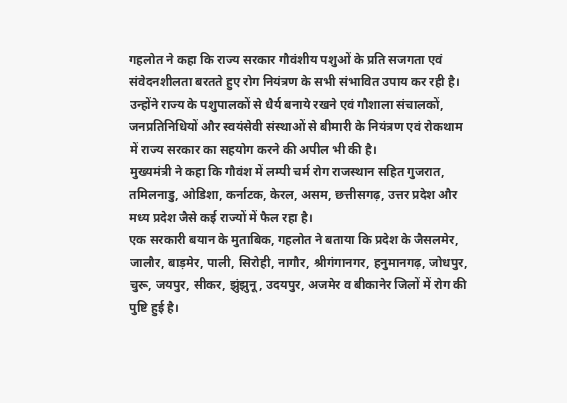गहलोत ने कहा कि राज्य सरकार गौवंशीय पशुओं के प्रति सजगता एवं संवेदनशीलता बरतते हुए रोग नियंत्रण के सभी संभावित उपाय कर रही है।
उन्होंने राज्य के पशुपालकों से धैर्य बनाये रखने एवं गौशाला संचालकों, जनप्रतिनिधियों और स्वयंसेवी संस्थाओं से बीमारी के नियंत्रण एवं रोकथाम में राज्य सरकार का सहयोग करने की अपील भी की है।
मुख्यमंत्री ने कहा कि गौवंश में लम्पी चर्म रोग राजस्थान सहित गुजरात, तमिलनाडु, ओडिशा, कर्नाटक, केरल, असम, छत्तीसगढ़, उत्तर प्रदेश और मध्य प्रदेश जैसे कई राज्यों में फैल रहा है।
एक सरकारी बयान के मुताबिक, गहलोत ने बताया कि प्रदेश के जैसलमेर, जालौर, बाड़मेर, पाली, सिरोही, नागौर, श्रीगंगानगर, हनुमानगढ़, जोधपुर, चुरू, जयपुर, सीकर, झुंझुनू, उदयपुर, अजमेर व बीकानेर जिलों में रोग की पुष्टि हुई है।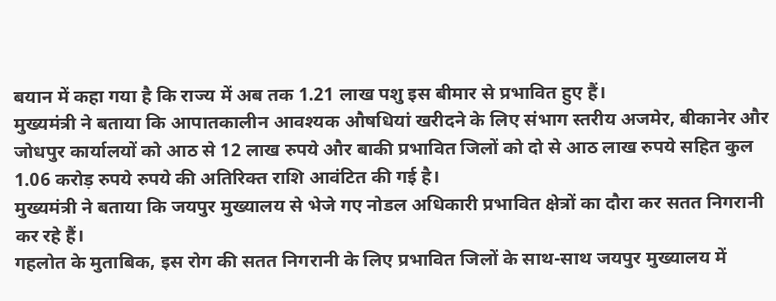बयान में कहा गया है कि राज्य में अब तक 1.21 लाख पशु इस बीमार से प्रभावित हुए हैं।
मुख्यमंत्री ने बताया कि आपातकालीन आवश्यक औषधियां खरीदने के लिए संभाग स्तरीय अजमेर, बीकानेर और जोधपुर कार्यालयों को आठ से 12 लाख रुपये और बाकी प्रभावित जिलों को दो से आठ लाख रुपये सहित कुल 1.06 करोड़ रुपये रुपये की अतिरिक्त राशि आवंटित की गई है।
मुख्यमंत्री ने बताया कि जयपुर मुख्यालय से भेजे गए नोडल अधिकारी प्रभावित क्षेत्रों का दौरा कर सतत निगरानी कर रहे हैं।
गहलोत के मुताबिक, इस रोग की सतत निगरानी के लिए प्रभावित जिलों के साथ-साथ जयपुर मुख्यालय में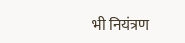भी नियंत्रण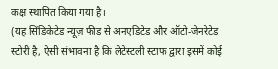कक्ष स्थापित किया गया है।
(यह सिंडिकेटेड न्यूज़ फीड से अनएडिटेड और ऑटो-जेनरेटेड स्टोरी है, ऐसी संभावना है कि लेटेस्टली स्टाफ द्वारा इसमें कोई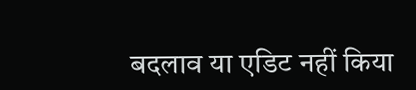बदलाव या एडिट नहीं किया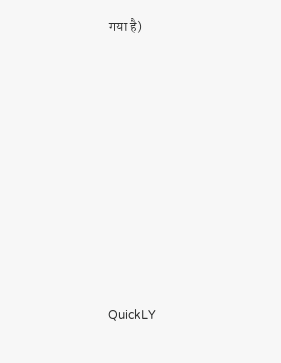गया है)













QuickLY